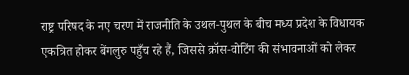राष्ट्र परिषद के नए चरण में राजनीति के उथल‑पुथल के बीच मध्य प्रदेश के विधायक एकत्रित होकर बेंगलुरु पहुँच रहे हैं, जिससे क्रॉस‑वोटिंग की संभावनाओं को लेकर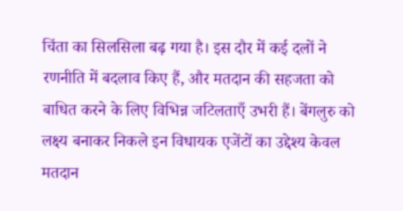चिंता का सिलसिला बढ़ गया है। इस दौर में कई दलों ने रणनीति में बदलाव किए हैं, और मतदान की सहजता को बाधित करने के लिए विभिन्न जटिलताएँ उभरी हैं। बेंगलुरु को लक्ष्य बनाकर निकले इन विधायक एजेंटों का उद्देश्य केवल मतदान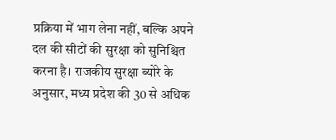प्रक्रिया में भाग लेना नहीं, बल्कि अपने दल की सीटों की सुरक्षा को सुनिश्चित करना है। राजकीय सुरक्षा ब्योरे के अनुसार, मध्य प्रदेश की 30 से अधिक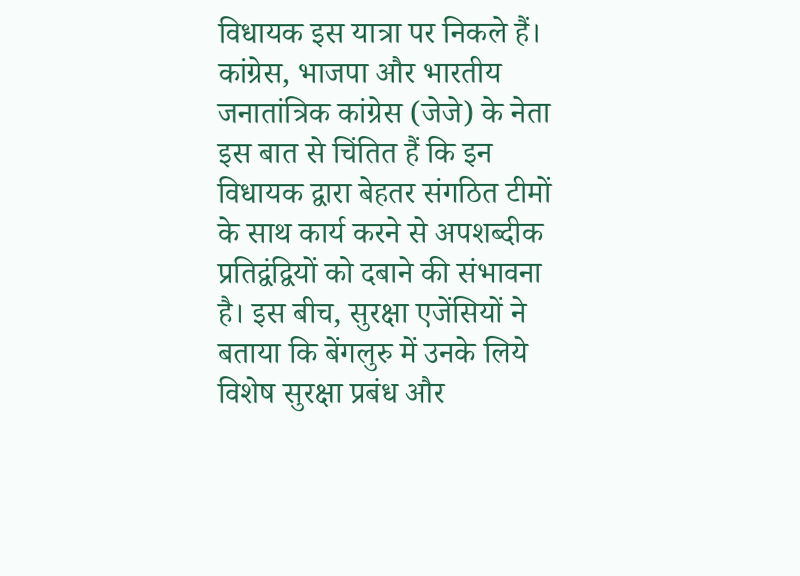विधायक इस यात्रा पर निकले हैं। कांग्रेस, भाजपा और भारतीय जनातांत्रिक कांग्रेस (जेजे) के नेता इस बात से चिंतित हैं कि इन विधायक द्वारा बेहतर संगठित टीमों के साथ कार्य करने से अपशब्दीक प्रतिद्वंद्वियों को दबाने की संभावना है। इस बीच, सुरक्षा एजेंसियों ने बताया कि बेंगलुरु में उनके लिये विशेष सुरक्षा प्रबंध और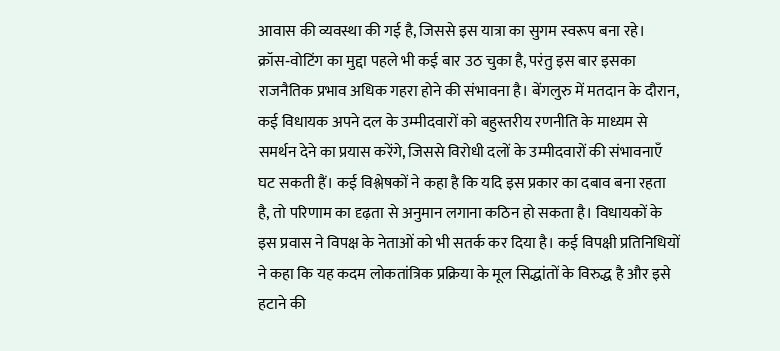आवास की व्यवस्था की गई है, जिससे इस यात्रा का सुगम स्वरूप बना रहे। क्रॉस‑वोटिंग का मुद्दा पहले भी कई बार उठ चुका है, परंतु इस बार इसका राजनैतिक प्रभाव अधिक गहरा होने की संभावना है। बेंगलुरु में मतदान के दौरान, कई विधायक अपने दल के उम्मीदवारों को बहुस्तरीय रणनीति के माध्यम से समर्थन देने का प्रयास करेंगे, जिससे विरोधी दलों के उम्मीदवारों की संभावनाएँ घट सकती हैं। कई विश्लेषकों ने कहा है कि यदि इस प्रकार का दबाव बना रहता है, तो परिणाम का दृढ़ता से अनुमान लगाना कठिन हो सकता है। विधायकों के इस प्रवास ने विपक्ष के नेताओं को भी सतर्क कर दिया है। कई विपक्षी प्रतिनिधियों ने कहा कि यह कदम लोकतांत्रिक प्रक्रिया के मूल सिद्धांतों के विरुद्ध है और इसे हटाने की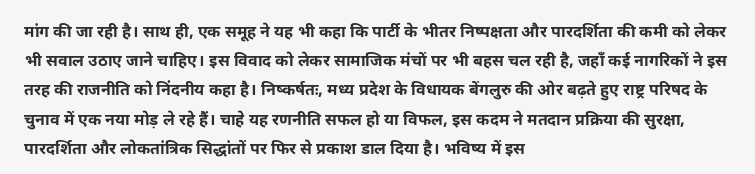मांग की जा रही है। साथ ही, एक समूह ने यह भी कहा कि पार्टी के भीतर निष्पक्षता और पारदर्शिता की कमी को लेकर भी सवाल उठाए जाने चाहिए। इस विवाद को लेकर सामाजिक मंचों पर भी बहस चल रही है, जहाँ कई नागरिकों ने इस तरह की राजनीति को निंदनीय कहा है। निष्कर्षतः, मध्य प्रदेश के विधायक बेंगलुरु की ओर बढ़ते हुए राष्ट्र परिषद के चुनाव में एक नया मोड़ ले रहे हैं। चाहे यह रणनीति सफल हो या विफल, इस कदम ने मतदान प्रक्रिया की सुरक्षा, पारदर्शिता और लोकतांत्रिक सिद्धांतों पर फिर से प्रकाश डाल दिया है। भविष्य में इस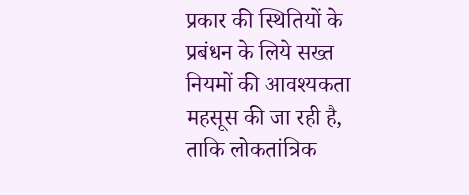प्रकार की स्थितियों के प्रबंधन के लिये सख्त नियमों की आवश्यकता महसूस की जा रही है, ताकि लोकतांत्रिक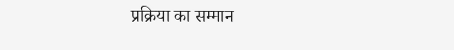प्रक्रिया का सम्मान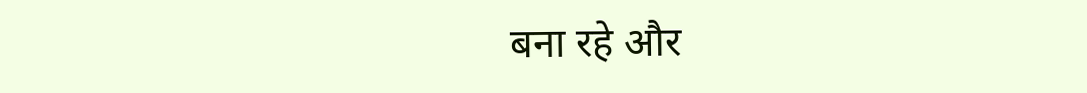बना रहे और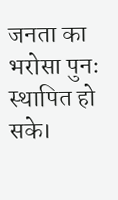जनता का भरोसा पुनः स्थापित हो सके।